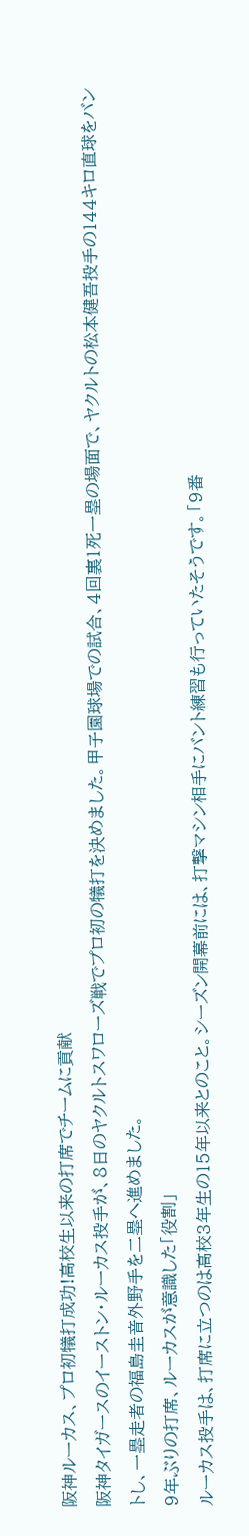阪神ルーカス、プロ初犠打成功!高校生以来の打席でチームに貢献
阪神タイガースのイーストン・ルーカス投手が、8日のヤクルトスワローズ戦でプロ初の犠打を決めました。甲子園球場での試合、4回裏1死一塁の場面で、ヤクルトの松本健吾投手の144キロ直球をバントし、一塁走者の福島圭音外野手を二塁へ進めました。
9年ぶりの打席、ルーカスが意識した「役割」
ルーカス投手は、打席に立つのは高校3年生の15年以来とのこと。シーズン開幕前には、打撃マシン相手にバント練習も行っていたそうです。「9番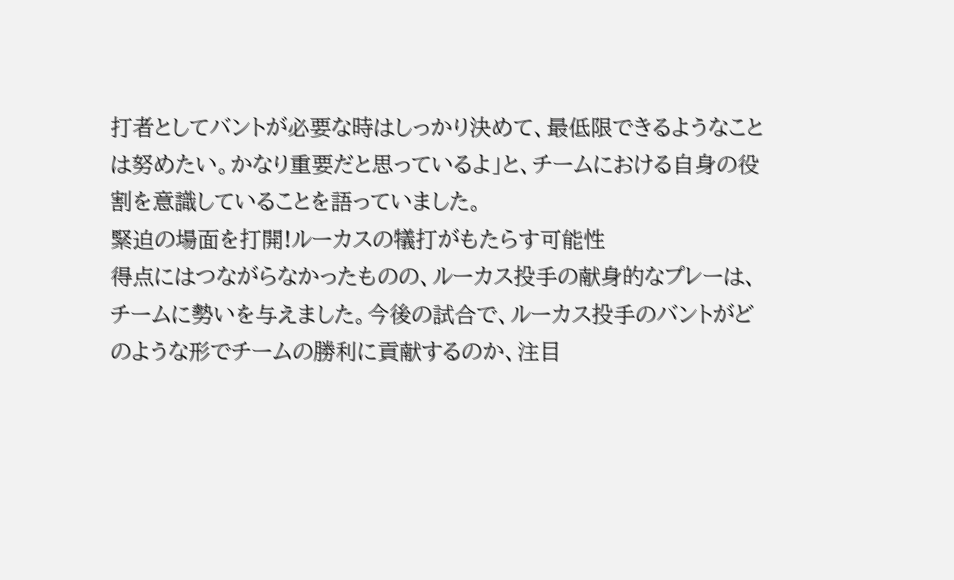打者としてバントが必要な時はしっかり決めて、最低限できるようなことは努めたい。かなり重要だと思っているよ」と、チームにおける自身の役割を意識していることを語っていました。
緊迫の場面を打開!ルーカスの犠打がもたらす可能性
得点にはつながらなかったものの、ルーカス投手の献身的なプレーは、チームに勢いを与えました。今後の試合で、ルーカス投手のバントがどのような形でチームの勝利に貢献するのか、注目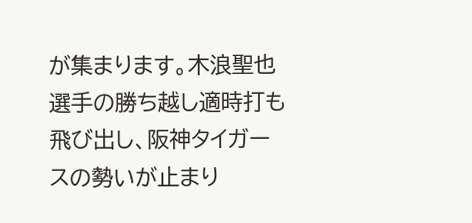が集まります。木浪聖也選手の勝ち越し適時打も飛び出し、阪神タイガースの勢いが止まり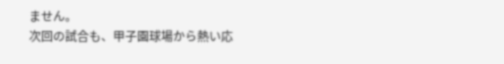ません。
次回の試合も、甲子園球場から熱い応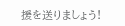援を送りましょう!